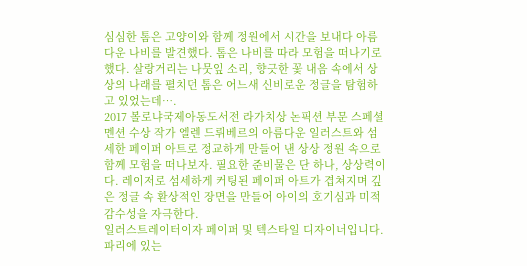심심한 톰은 고양이와 함께 정원에서 시간을 보내다 아름다운 나비를 발견했다. 톰은 나비를 따라 모험을 떠나기로 했다. 살랑거리는 나뭇잎 소리, 향긋한 꽃 내음 속에서 상상의 나래를 펼치던 톰은 어느새 신비로운 정글을 탐험하고 있었는데….
2017 볼로냐국제아동도서전 라가치상 논픽션 부문 스페셜 멘션 수상 작가 엘렌 드뤼베르의 아름다운 일러스트와 섬세한 페이퍼 아트로 정교하게 만들어 낸 상상 정원 속으로 함께 모험을 떠나보자. 필요한 준비물은 단 하나, 상상력이다. 레이저로 섬세하게 커팅된 페이퍼 아트가 겹쳐지며 깊은 정글 속 환상적인 장면을 만들어 아이의 호기심과 미적 감수성을 자극한다.
일러스트레이터이자 페이퍼 및 텍스타일 디자이너입니다. 파리에 있는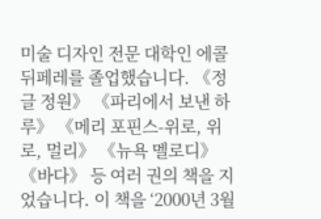미술 디자인 전문 대학인 에콜 뒤페레를 졸업했습니다. 《정글 정원》 《파리에서 보낸 하루》 《메리 포핀스-위로, 위로, 멀리》 《뉴욕 멜로디》 《바다》 등 여러 권의 책을 지었습니다. 이 책을 ‘2000년 3월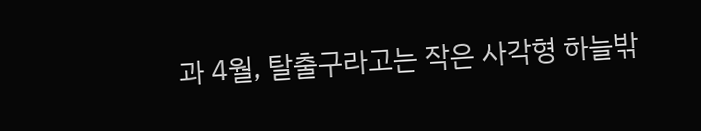과 4월, 탈출구라고는 작은 사각형 하늘밖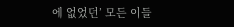에 없었던’ 모든 이들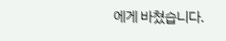에게 바쳤습니다.